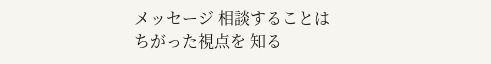メッセージ 相談することは ちがった視点を 知る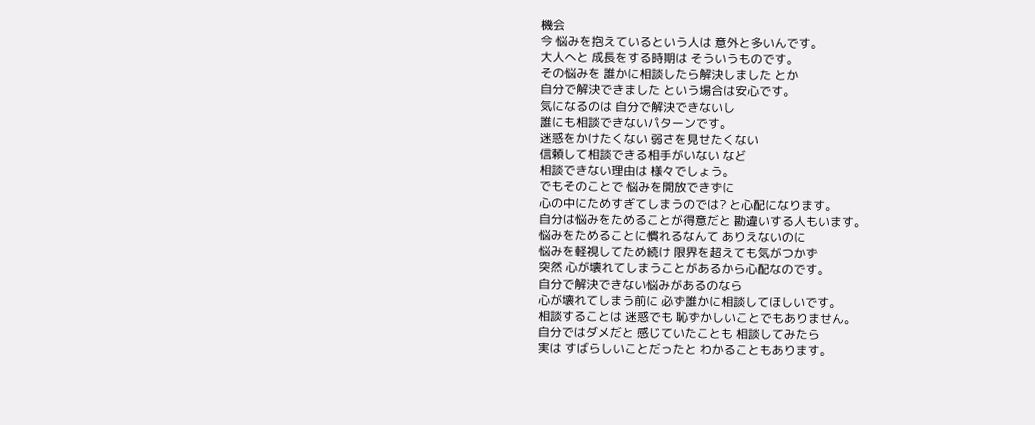機会
今 悩みを抱えているという人は 意外と多いんです。
大人へと 成長をする時期は そういうものです。
その悩みを 誰かに相談したら解決しました とか
自分で解決できました という場合は安心です。
気になるのは 自分で解決できないし
誰にも相談できないパターンです。
迷惑をかけたくない 弱さを見せたくない
信頼して相談できる相手がいない など
相談できない理由は 様々でしょう。
でもそのことで 悩みを開放できずに
心の中にためすぎてしまうのでは? と心配になります。
自分は悩みをためることが得意だと 勘違いする人もいます。
悩みをためることに慣れるなんて ありえないのに
悩みを軽視してため続け 限界を超えても気がつかず
突然 心が壊れてしまうことがあるから心配なのです。
自分で解決できない悩みがあるのなら
心が壊れてしまう前に 必ず誰かに相談してほしいです。
相談することは 迷惑でも 恥ずかしいことでもありません。
自分ではダメだと 感じていたことも 相談してみたら
実は すばらしいことだったと わかることもあります。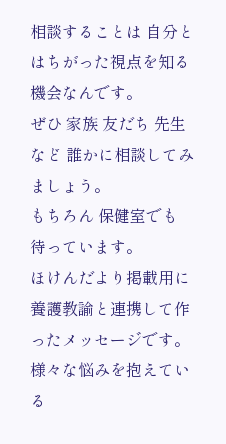相談することは 自分とはちがった視点を知る機会なんです。
ぜひ 家族 友だち 先生など 誰かに相談してみましょう。
もちろん 保健室でも 待っています。
ほけんだより掲載用に養護教諭と連携して作ったメッセージです。様々な悩みを抱えている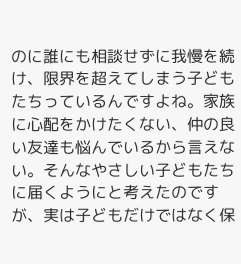のに誰にも相談せずに我慢を続け、限界を超えてしまう子どもたちっているんですよね。家族に心配をかけたくない、仲の良い友達も悩んでいるから言えない。そんなやさしい子どもたちに届くようにと考えたのですが、実は子どもだけではなく保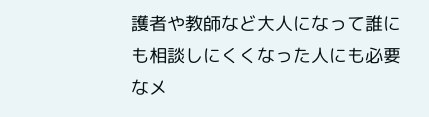護者や教師など大人になって誰にも相談しにくくなった人にも必要なメ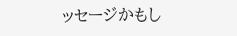ッセージかもし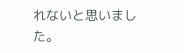れないと思いました。